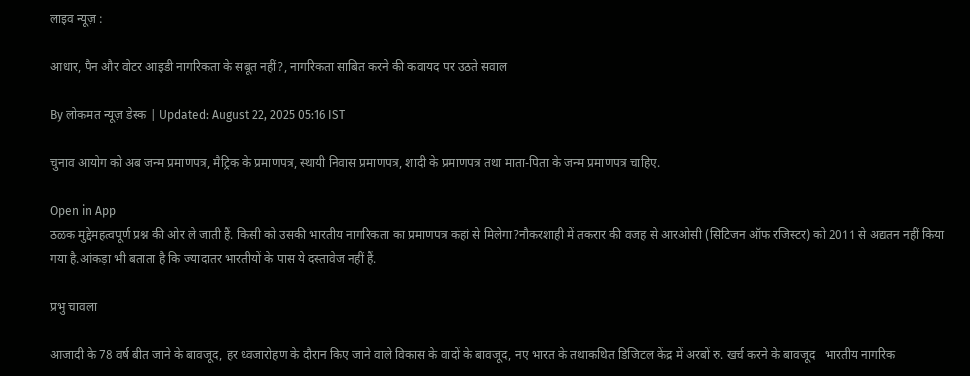लाइव न्यूज़ :

आधार, पैन और वोटर आइडी नागरिकता के सबूत नहीं?, नागरिकता साबित करने की कवायद पर उठते सवाल

By लोकमत न्यूज़ डेस्क | Updated: August 22, 2025 05:16 IST

चुनाव आयोग को अब जन्म प्रमाणपत्र, मैट्रिक के प्रमाणपत्र, स्थायी निवास प्रमाणपत्र, शादी के प्रमाणपत्र तथा माता-पिता के जन्म प्रमाणपत्र चाहिए.

Open in App
ठळक मुद्देमहत्वपूर्ण प्रश्न की ओर ले जाती हैं. किसी को उसकी भारतीय नागरिकता का प्रमाणपत्र कहां से मिलेगा?नौकरशाही में तकरार की वजह से आरओसी (सिटिजन ऑफ रजिस्टर) को 2011 से अद्यतन नहीं किया गया है.आंकड़ा भी बताता है कि ज्यादातर भारतीयों के पास ये दस्तावेज नहीं हैं.

प्रभु चावला

आजादी के 78 वर्ष बीत जाने के बावजूद, हर ध्वजारोहण के दौरान किए जाने वाले विकास के वादों के बावजूद, नए भारत के तथाकथित डिजिटल केंद्र में अरबों रु. खर्च करने के बावजूद   भारतीय नागरिक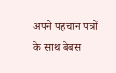अपने पहचान पत्रों के साथ बेबस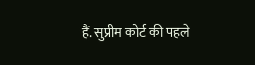हैं. सुप्रीम कोर्ट की पहले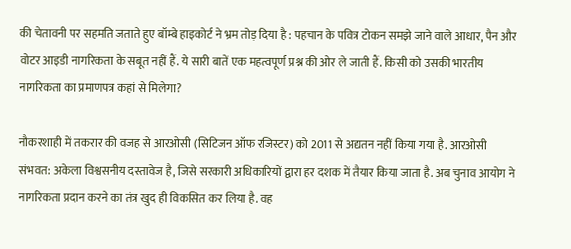की चेतावनी पर सहमति जताते हुए बॉम्बे हाइकोर्ट ने भ्रम तोड़ दिया है : पहचान के पवित्र टोकन समझे जाने वाले आधार, पैन और वोटर आइडी नागरिकता के सबूत नहीं हैं. ये सारी बातें एक महत्वपूर्ण प्रश्न की ओर ले जाती हैं. किसी को उसकी भारतीय नागरिकता का प्रमाणपत्र कहां से मिलेगा?

नौकरशाही में तकरार की वजह से आरओसी (सिटिजन ऑफ रजिस्टर) को 2011 से अद्यतन नहीं किया गया है. आरओसी संभवत: अकेला विश्वसनीय दस्तावेज है, जिसे सरकारी अधिकारियों द्वारा हर दशक में तैयार किया जाता है. अब चुनाव आयोग ने नागरिकता प्रदान करने का तंत्र खुद ही विकसित कर लिया है. वह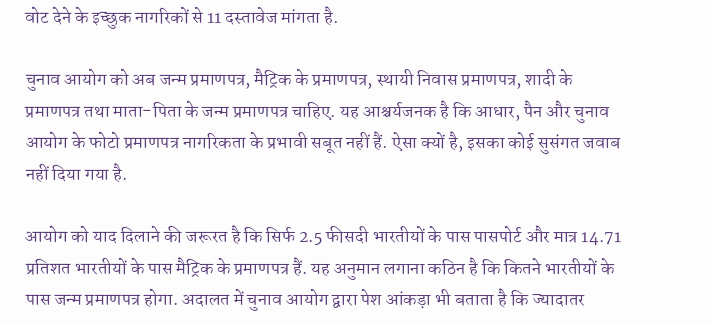वोट देने के इच्छुक नागरिकों से 11 दस्तावेज मांगता है.

चुनाव आयोग को अब जन्म प्रमाणपत्र, मैट्रिक के प्रमाणपत्र, स्थायी निवास प्रमाणपत्र, शादी के प्रमाणपत्र तथा माता-पिता के जन्म प्रमाणपत्र चाहिए. यह आश्चर्यजनक है कि आधार, पैन और चुनाव आयोग के फोटो प्रमाणपत्र नागरिकता के प्रभावी सबूत नहीं हैं. ऐसा क्यों है, इसका कोई सुसंगत जवाब नहीं दिया गया है.

आयोग को याद दिलाने की जरूरत है कि सिर्फ 2.5 फीसदी भारतीयों के पास पासपोर्ट और मात्र 14.71 प्रतिशत भारतीयों के पास मैट्रिक के प्रमाणपत्र हैं. यह अनुमान लगाना कठिन है कि कितने भारतीयों के पास जन्म प्रमाणपत्र होगा. अदालत में चुनाव आयोग द्वारा पेश आंकड़ा भी बताता है कि ज्यादातर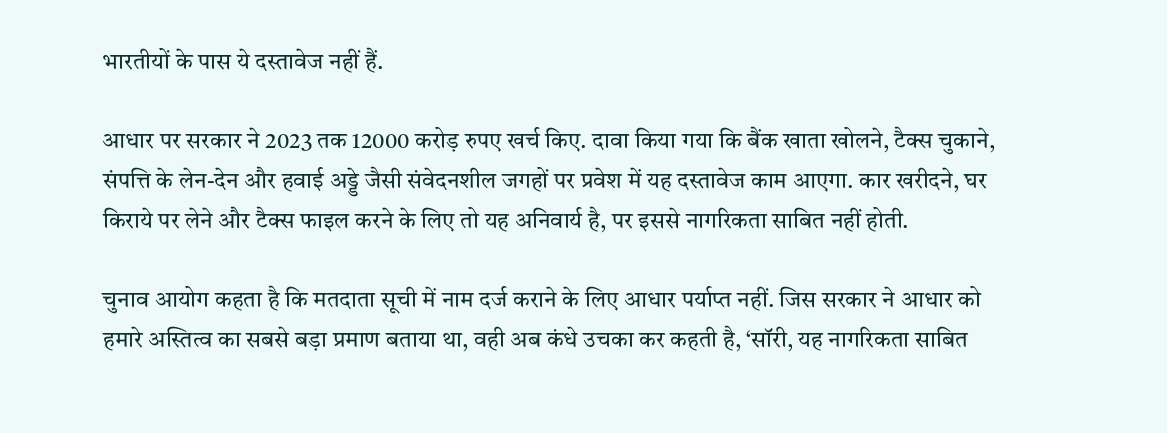भारतीयों के पास ये दस्तावेज नहीं हैं.

आधार पर सरकार ने 2023 तक 12000 करोड़ रुपए खर्च किए. दावा किया गया कि बैंक खाता खोलने, टैक्स चुकाने, संपत्ति के लेन-देन और हवाई अड्डे जैसी संवेदनशील जगहों पर प्रवेश में यह दस्तावेज काम आएगा. कार खरीदने, घर किराये पर लेने और टैक्स फाइल करने के लिए तो यह अनिवार्य है, पर इससे नागरिकता साबित नहीं होती.

चुनाव आयोग कहता है कि मतदाता सूची में नाम दर्ज कराने के लिए आधार पर्याप्त नहीं. जिस सरकार ने आधार को हमारे अस्तित्व का सबसे बड़ा प्रमाण बताया था, वही अब कंधे उचका कर कहती है, ‘सॉरी, यह नागरिकता साबित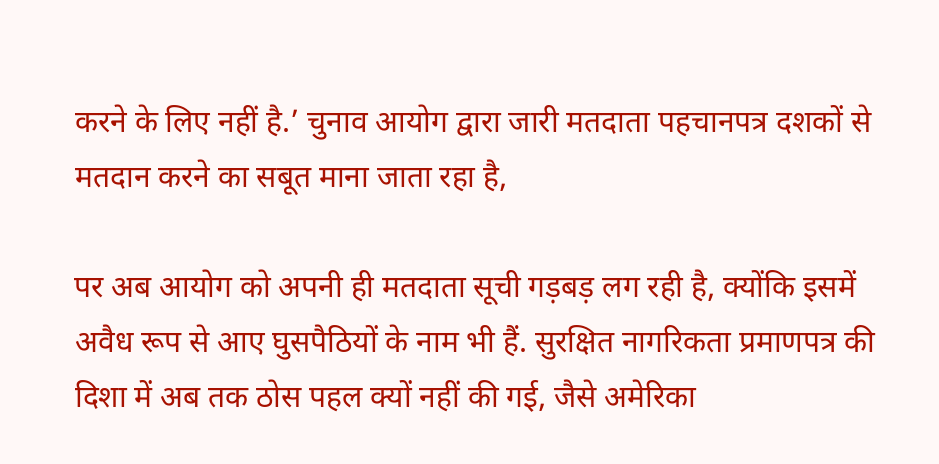करने के लिए नहीं है.’ चुनाव आयोग द्वारा जारी मतदाता पहचानपत्र दशकों से मतदान करने का सबूत माना जाता रहा है,

पर अब आयोग को अपनी ही मतदाता सूची गड़बड़ लग रही है, क्योंकि इसमें अवैध रूप से आए घुसपैठियों के नाम भी हैं. सुरक्षित नागरिकता प्रमाणपत्र की दिशा में अब तक ठोस पहल क्यों नहीं की गई, जैसे अमेरिका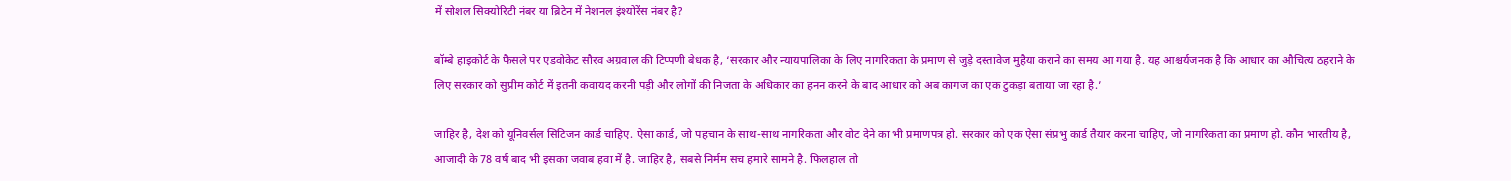में सोशल सिक्योरिटी नंबर या ब्रिटेन में नेशनल इंश्योरेंस नंबर है?

बॉम्बे हाइकोर्ट के फैसले पर एडवोकेट सौरव अग्रवाल की टिप्पणी बेधक है, ‘सरकार और न्यायपालिका के लिए नागरिकता के प्रमाण से जुड़े दस्तावेज मुहैया कराने का समय आ गया है. यह आश्चर्यजनक है कि आधार का औचित्य ठहराने के लिए सरकार को सुप्रीम कोर्ट में इतनी कवायद करनी पड़ी और लोगों की निजता के अधिकार का हनन करने के बाद आधार को अब कागज का एक टुकड़ा बताया जा रहा है.’

जाहिर है, देश को यूनिवर्सल सिटिजन कार्ड चाहिए. ऐसा कार्ड, जो पहचान के साथ-साथ नागरिकता और वोट देने का भी प्रमाणपत्र हो. सरकार को एक ऐसा संप्रभु कार्ड तैयार करना चाहिए, जो नागरिकता का प्रमाण हो. कौन भारतीय है, आजादी के 78 वर्ष बाद भी इसका जवाब हवा में है. जाहिर है, सबसे निर्मम सच हमारे सामने है. फिलहाल तो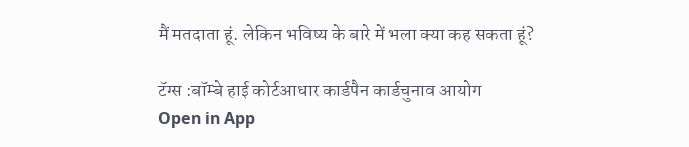मैं मतदाता हूं. लेकिन भविष्य के बारे में भला क्या कह सकता हूं?

टॅग्स :बॉम्बे हाई कोर्टआधार कार्डपैन कार्डचुनाव आयोग
Open in App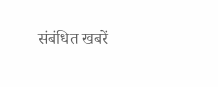संबंधित खबरें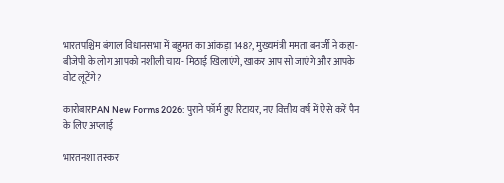भारतपश्चिम बंगाल विधानसभा में बहुमत का आंकड़ा 148?, मुख्यमंत्री ममता बनर्जी ने कहा- बीजेपी के लोग आपको नशीली चाय- मिठाई खिलाएंगे, खाकर आप सो जाएंगे और आपके वोट लूटेंगे?

कारोबारPAN New Forms 2026: पुराने फॉर्म हुए रिटायर, नए वित्तीय वर्ष में ऐसे करें पैन के लिए अप्लाई

भारतनशा तस्कर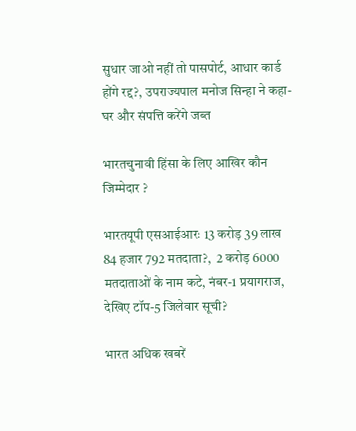सुधार जाओ नहीं तो पासपोर्ट, आधार कार्ड होंगे रद्द?, उपराज्यपाल मनोज सिन्हा ने कहा- घर और संपत्ति करेंगे जब्त

भारतचुनावी हिंसा के लिए आखिर कौन जिम्मेदार ?

भारतयूपी एसआईआरः 13 करोड़ 39 लाख 84 हजार 792 मतदाता?,  2 करोड़ 6000 मतदाताओं के नाम कटे, नंबर-1 प्रयागराज, देखिए टॉप-5 जिलेवार सूची?

भारत अधिक खबरें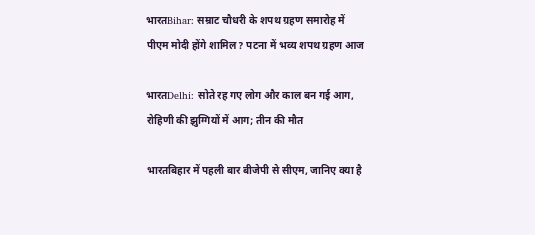भारतBihar: सम्राट चौधरी के शपथ ग्रहण समारोह में पीएम मोदी होंगे शामिल? पटना में भव्य शपथ ग्रहण आज

भारतDelhi: सोते रह गए लोग और काल बन गई आग, रोहिणी की झुग्गियों में आग; तीन की मौत

भारतबिहार में पहली बार बीजेपी से सीएम, जानिए क्या है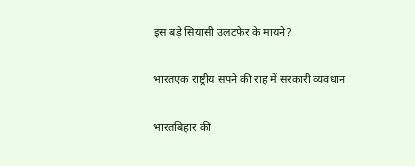इस बड़े सियासी उलटफेर के मायने?

भारतएक राष्ट्रीय सपने की राह में सरकारी व्यवधान

भारतबिहार की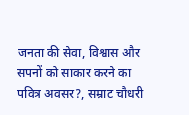जनता की सेवा, विश्वास और सपनों को साकार करने का पवित्र अवसर?, सम्राट चौधरी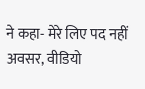ने कहा- मेरे लिए पद नहीं अवसर, वीडियो